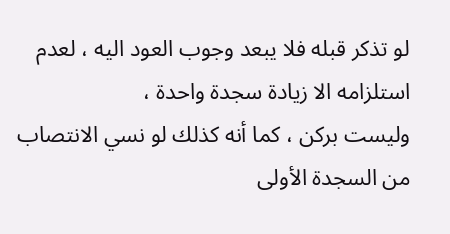لو تذكر قبله فلا يبعد وجوب العود اليه ، لعدم استلزامه الا زيادة سجدة واحدة ،
وليست بركن ، كما أنه كذلك لو نسي الانتصاب من السجدة الأولى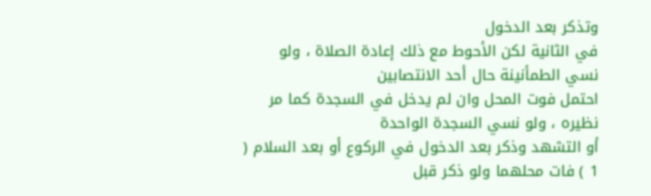وتذكر بعد الدخول
في الثانية لكن الأحوط مع ذلك إعادة الصلاة ، ولو نسي الطمأنينة حال أحد الانتصابين
احتمل فوت المحل وان لم يدخل في السجدة كما مر نظيره ، ولو نسي السجدة الواحدة
أو التشهد وذكر بعد الدخول في الركوع أو بعد السلام ( 1 ) فات محلهما ولو ذكر قبل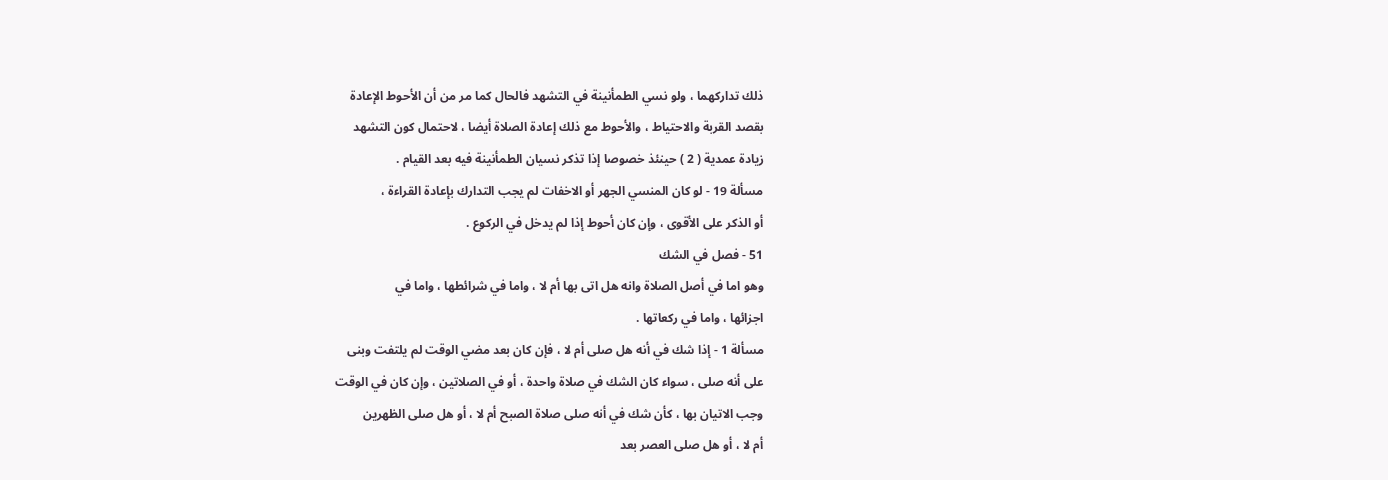ذلك تداركهما ، ولو نسي الطمأنينة في التشهد فالحال كما مر من أن الأحوط الإعادة
بقصد القربة والاحتياط ، والأحوط مع ذلك إعادة الصلاة أيضا ، لاحتمال كون التشهد
زيادة عمدية ( 2 ) حينئذ خصوصا إذا تذكر نسيان الطمأنينة فيه بعد القيام .
مسألة 19 - لو كان المنسي الجهر أو الاخفات لم يجب التدارك بإعادة القراءة ،
أو الذكر على الأقوى ، وإن كان أحوط إذا لم يدخل في الركوع .
51 - فصل في الشك
وهو اما في أصل الصلاة وانه هل اتى بها أم لا ، واما في شرائطها ، واما في
اجزائها ، واما في ركعاتها .
مسألة 1 - إذا شك في أنه هل صلى أم لا ، فإن كان بعد مضي الوقت لم يلتفت وبنى
على أنه صلى ، سواء كان الشك في صلاة واحدة ، أو في الصلاتين ، وإن كان في الوقت
وجب الاتيان بها ، كأن شك في أنه صلى صلاة الصبح أم لا ، أو هل صلى الظهرين
أم لا ، أو هل صلى العصر بعد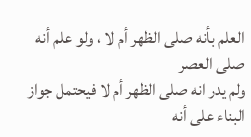العلم بأنه صلى الظهر أم لا ، ولو علم أنه صلى العصر
ولم يدر انه صلى الظهر أم لا فيحتمل جواز البناء على أنه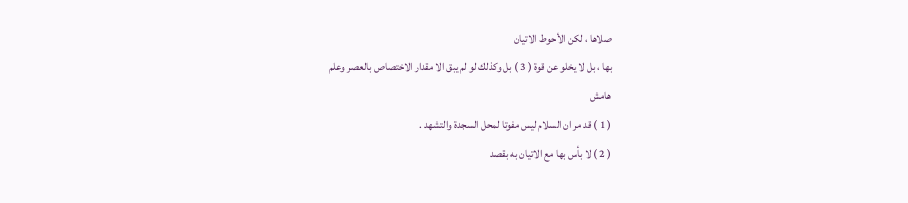صلاها ، لكن الأحوط الاتيان
بها ، بل لا يخلو عن قوة ( 3 ) بل وكذلك لو لم يبق الا مقدار الاختصاص بالعصر وعلم
هامش
( 1 ) قد مر ان السلام ليس مفوتا لمحل السجدة والتشهد .
( 2 ) لا بأس بها مع الاتيان به بقصد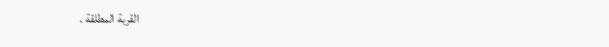القربة المطلقة .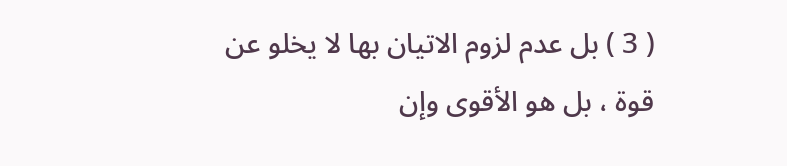( 3 ) بل عدم لزوم الاتيان بها لا يخلو عن قوة ، بل هو الأقوى وإن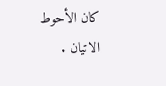كان الأحوط الاتيان .